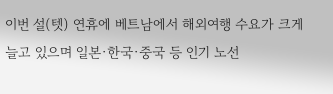이번 설(텟) 연휴에 베트남에서 해외여행 수요가 크게 늘고 있으며 일본·한국·중국 등 인기 노선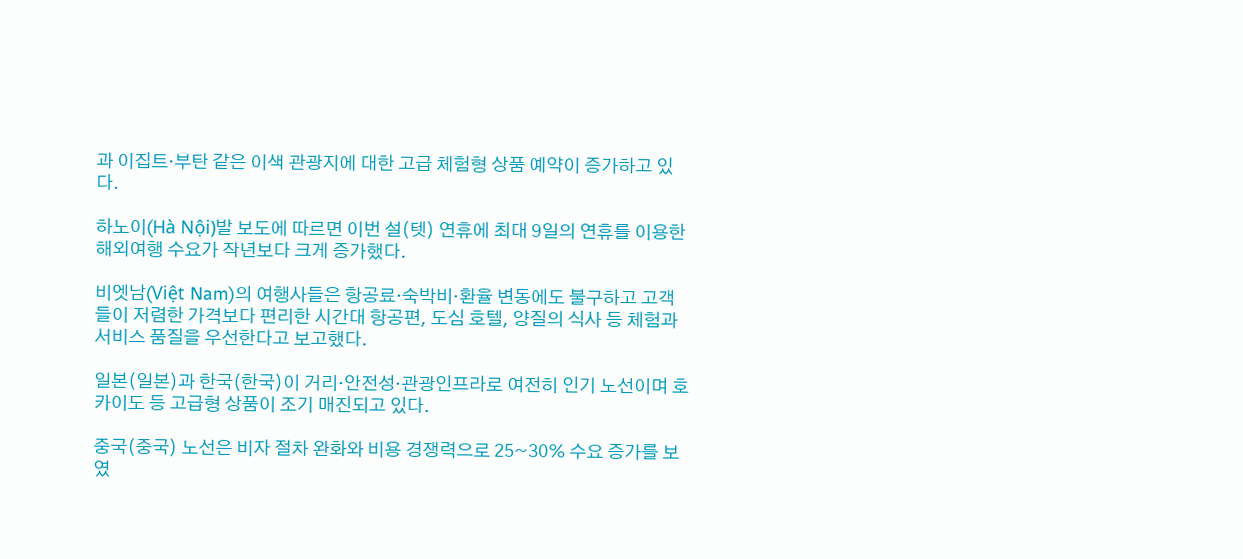과 이집트·부탄 같은 이색 관광지에 대한 고급 체험형 상품 예약이 증가하고 있다.

하노이(Hà Nội)발 보도에 따르면 이번 설(텟) 연휴에 최대 9일의 연휴를 이용한 해외여행 수요가 작년보다 크게 증가했다.

비엣남(Việt Nam)의 여행사들은 항공료·숙박비·환율 변동에도 불구하고 고객들이 저렴한 가격보다 편리한 시간대 항공편, 도심 호텔, 양질의 식사 등 체험과 서비스 품질을 우선한다고 보고했다.

일본(일본)과 한국(한국)이 거리·안전성·관광인프라로 여전히 인기 노선이며 호카이도 등 고급형 상품이 조기 매진되고 있다.

중국(중국) 노선은 비자 절차 완화와 비용 경쟁력으로 25~30% 수요 증가를 보였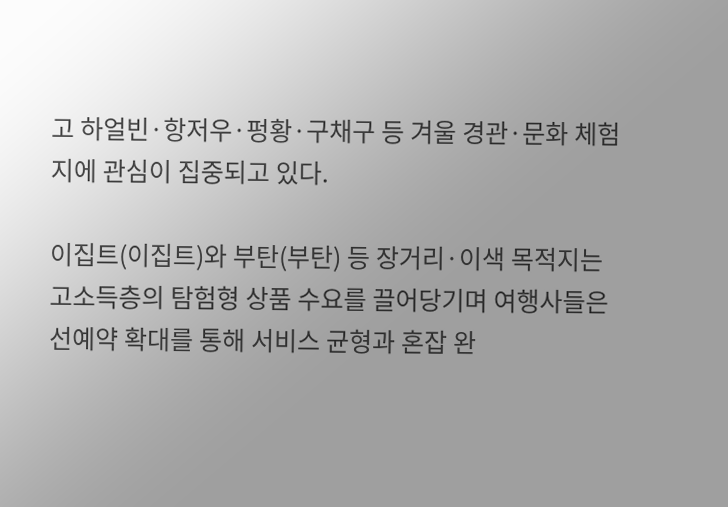고 하얼빈·항저우·펑황·구채구 등 겨울 경관·문화 체험지에 관심이 집중되고 있다.

이집트(이집트)와 부탄(부탄) 등 장거리·이색 목적지는 고소득층의 탐험형 상품 수요를 끌어당기며 여행사들은 선예약 확대를 통해 서비스 균형과 혼잡 완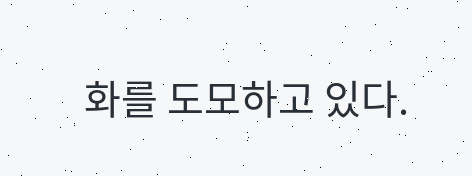화를 도모하고 있다.